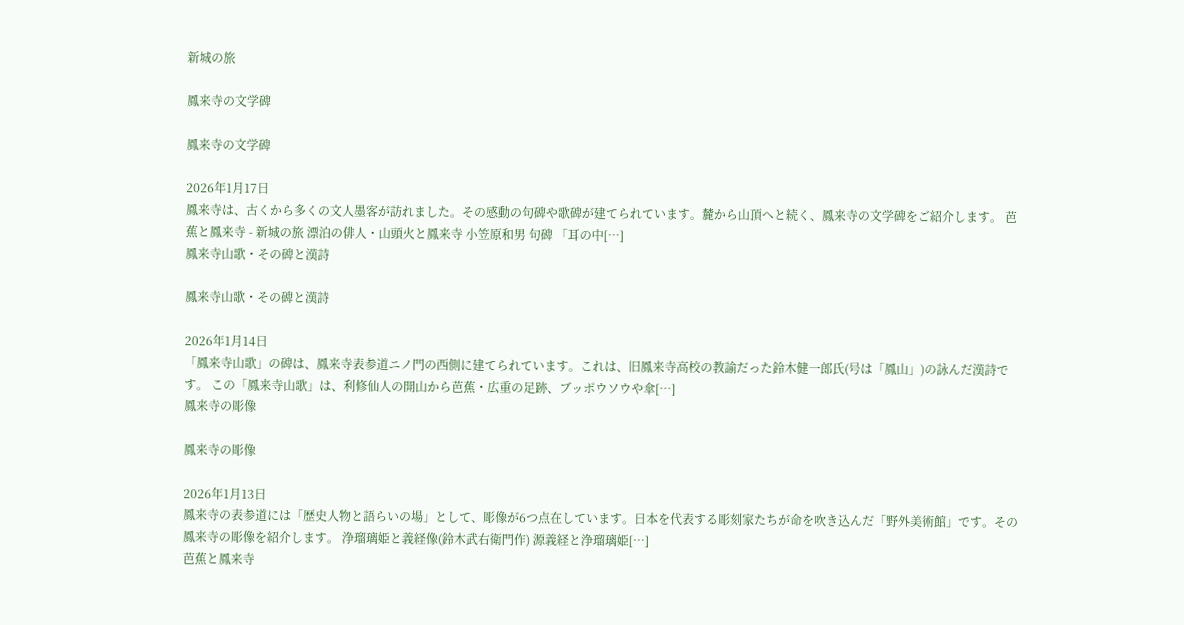新城の旅

鳳来寺の文学碑

鳳来寺の文学碑

2026年1月17日
鳳来寺は、古くから多くの文人墨客が訪れました。その感動の句碑や歌碑が建てられています。麓から山頂へと続く、鳳来寺の文学碑をご紹介します。 芭蕉と鳳来寺 - 新城の旅 漂泊の俳人・山頭火と鳳来寺 小笠原和男 句碑 「耳の中[…]
鳳来寺山歌・その碑と漢詩

鳳来寺山歌・その碑と漢詩

2026年1月14日
「鳳来寺山歌」の碑は、鳳来寺表参道ニノ門の西側に建てられています。これは、旧鳳来寺高校の教諭だった鈴木健一郎氏(号は「鳳山」)の詠んだ漢詩です。 この「鳳来寺山歌」は、利修仙人の開山から芭蕉・広重の足跡、ブッポウソウや傘[…]
鳳来寺の彫像

鳳来寺の彫像

2026年1月13日
鳳来寺の表参道には「歴史人物と語らいの場」として、彫像が6つ点在しています。日本を代表する彫刻家たちが命を吹き込んだ「野外美術館」です。その鳳来寺の彫像を紹介します。 浄瑠璃姫と義経像(鈴木武右衛門作) 源義経と浄瑠璃姫[…]
芭蕉と鳳来寺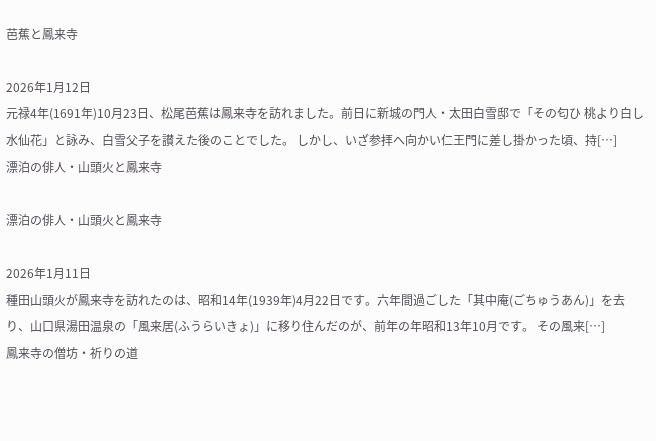芭蕉と鳳来寺

2026年1月12日
元禄4年(1691年)10月23日、松尾芭蕉は鳳来寺を訪れました。前日に新城の門人・太田白雪邸で「その匂ひ 桃より白し 水仙花」と詠み、白雪父子を讃えた後のことでした。 しかし、いざ参拝へ向かい仁王門に差し掛かった頃、持[…]
漂泊の俳人・山頭火と鳳来寺

漂泊の俳人・山頭火と鳳来寺

2026年1月11日
種田山頭火が鳳来寺を訪れたのは、昭和14年(1939年)4月22日です。六年間過ごした「其中庵(ごちゅうあん)」を去り、山口県湯田温泉の「風来居(ふうらいきょ)」に移り住んだのが、前年の年昭和13年10月です。 その風来[…]
鳳来寺の僧坊・祈りの道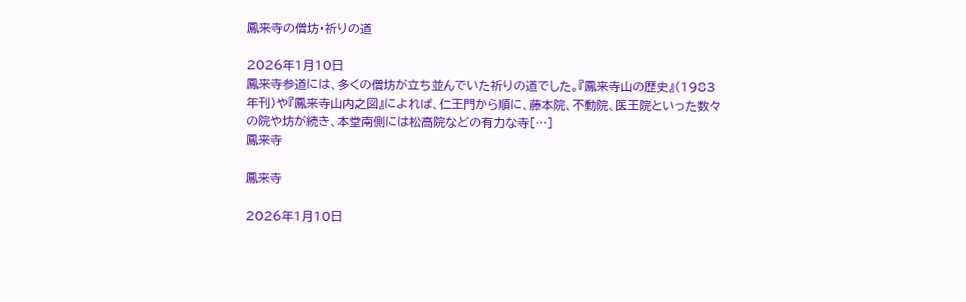鳳来寺の僧坊・祈りの道

2026年1月10日
鳳来寺参道には、多くの僧坊が立ち並んでいた祈りの道でした。『鳳来寺山の歴史』(1983年刊)や『鳳来寺山内之図』によれば、仁王門から順に、藤本院、不動院、医王院といった数々の院や坊が続き、本堂南側には松高院などの有力な寺[…]
鳳来寺

鳳来寺

2026年1月10日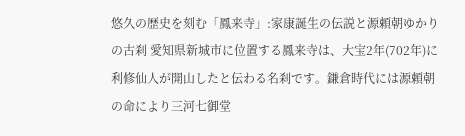悠久の歴史を刻む「鳳来寺」:家康誕生の伝説と源頼朝ゆかりの古刹 愛知県新城市に位置する鳳来寺は、大宝2年(702年)に利修仙人が開山したと伝わる名刹です。鎌倉時代には源頼朝の命により三河七御堂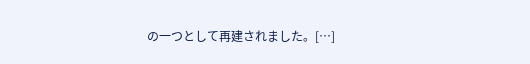の一つとして再建されました。[…]